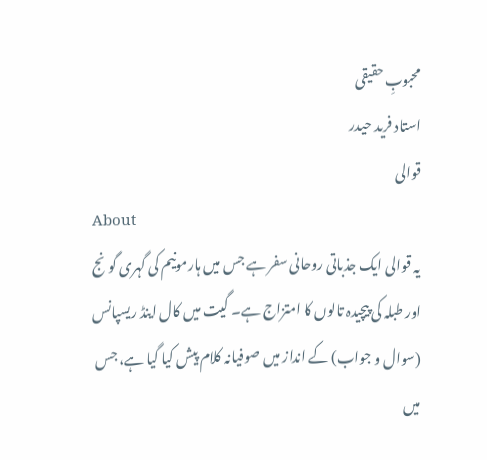محبوبِ حقیقی
استاد فرید حیدر
قوالی
About
یہ قوالی ایک جذباتی روحانی سفر ہے جس میں ہارمونیم کی گہری گونج اور طبلہ کی پیچیدہ تالوں کا امتزاج ہے۔ گیت میں کال اینڈ ریسپانس (سوال و جواب) کے انداز میں صوفیانہ کلام پیش کیا گیا ہے، جس میں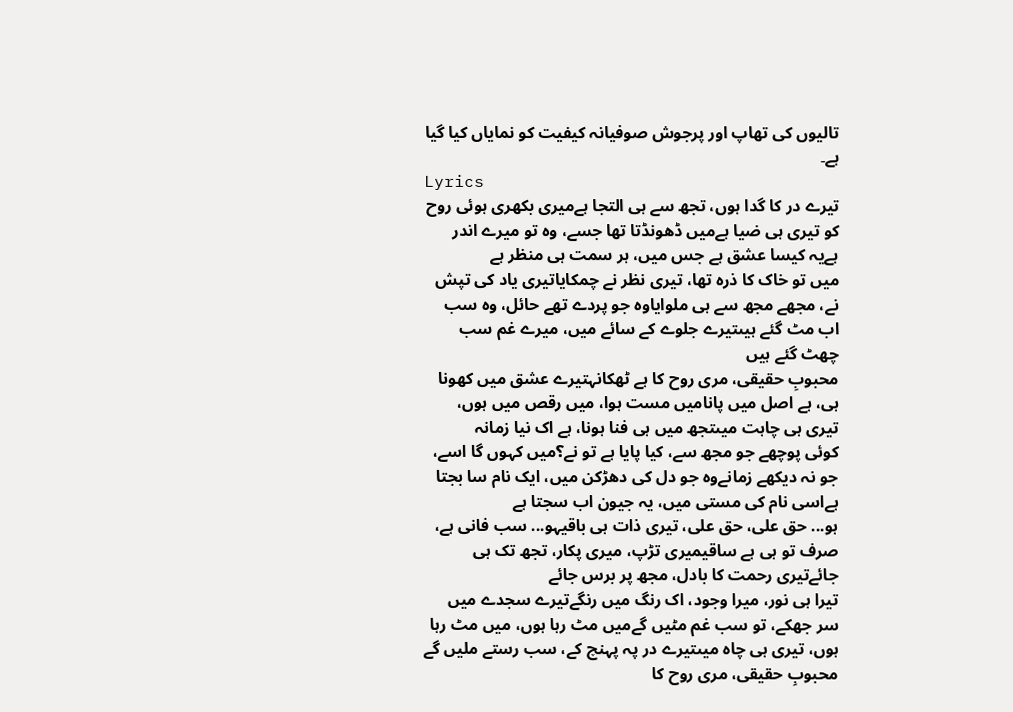تالیوں کی تھاپ اور پرجوش صوفیانہ کیفیت کو نمایاں کیا گیا ہے۔
Lyrics
تیرے در کا گدا ہوں، تجھ سے ہی التجا ہےمیری بکھری ہوئی روح کو تیری ہی ضیا ہےمیں ڈھونڈتا تھا جسے، وہ تو میرے اندر ہےیہ کیسا عشق ہے جس میں، ہر سمت ہی منظر ہے
میں تو خاک کا ذرہ تھا، تیری نظر نے چمکایاتیری یاد کی تپش نے، مجھے مجھ سے ہی ملوایاوہ جو پردے تھے حائل، وہ سب اب مٹ گئے ہیںتیرے جلوے کے سائے میں، میرے غم سب چھٹ گئے ہیں
محبوبِ حقیقی، مری روح کا ہے ٹھکانہتیرے عشق میں کھونا ہی، ہے اصل میں پانامیں مست ہوا، میں رقص میں ہوں، تیری ہی چاہت میںتجھ میں ہی فنا ہونا، ہے اک نیا زمانہ
کوئی پوچھے جو مجھ سے، کیا پایا ہے تو نے؟میں کہوں گا اسے، جو نہ دیکھے زمانےوہ جو دل کی دھڑکن میں، ایک نام سا بجتا ہےاسی نام کی مستی میں، یہ جیون اب سجتا ہے
ہو... حق علی، حق علی، تیری ذات ہی باقیہو... سب فانی ہے، صرف تو ہی ہے ساقیمیری تڑپ، میری پکار، تجھ تک ہی جائےتیری رحمت کا بادل، مجھ پر برس جائے
تیرا ہی نور، میرا وجود، اک رنگ میں رنگےتیرے سجدے میں سر جھکے، تو سب غم مٹیں گےمیں مٹ رہا ہوں، میں مٹ رہا ہوں، تیری ہی چاہ میںتیرے در پہ پہنچ کے، سب رستے ملیں گے
محبوبِ حقیقی، مری روح کا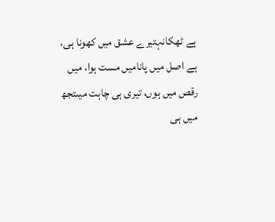ہے ٹھکانہتیرے عشق میں کھونا ہی، ہے اصل میں پانامیں مست ہوا، میں رقص میں ہوں، تیری ہی چاہت میںتجھ میں ہی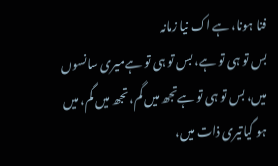فنا ہونا، ہے اک نیا زمانہ
بس تو ہی تو ہے، بس تو ہی تو ہےمیری سانسوں میں، بس تو ہی تو ہےتجھ میں گم، تجھ میں گم، میں ہو گیاتیری ذات میں،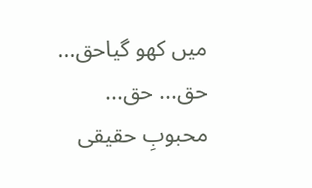میں کھو گیاحق... حق... حق...
محبوبِ حقیقی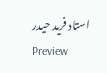استاد فرید حیدر
Preview